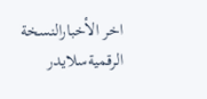اخر الأخبارالنسخة الرقميةسلايدر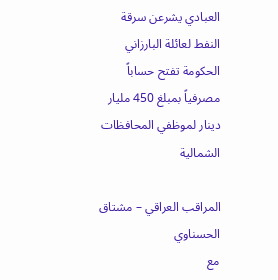العبادي يشرعن سرقة النفط لعائلة البارزاني الحكومة تفتح حساباً مصرفياً بمبلغ 450 مليار دينار لموظفي المحافظات الشمالية

المراقب العراقي – مشتاق الحسناوي
مع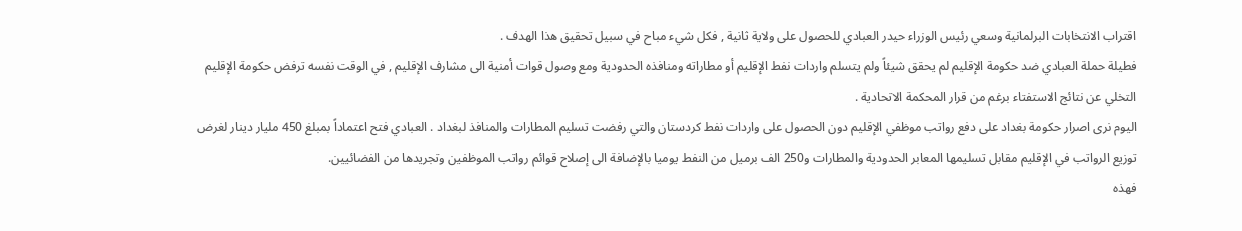اقتراب الانتخابات البرلمانية وسعي رئيس الوزراء حيدر العبادي للحصول على ولاية ثانية , فكل شيء مباح في سبيل تحقيق هذا الهدف .
فطيلة حملة العبادي ضد حكومة الإقليم لم يحقق شيئاً ولم يتسلم واردات نفط الإقليم أو مطاراته ومنافذه الحدودية ومع وصول قوات أمنية الى مشارف الإقليم , في الوقت نفسه ترفض حكومة الإقليم التخلي عن نتائج الاستفتاء برغم من قرار المحكمة الاتحادية .
اليوم نرى اصرار حكومة بغداد على دفع رواتب موظفي الإقليم دون الحصول على واردات نفط كردستان والتي رفضت تسليم المطارات والمنافذ لبغداد . العبادي فتح اعتماداً بمبلغ 450 مليار دينار لغرض توزيع الرواتب في الإقليم مقابل تسليمها المعابر الحدودية والمطارات و250 الف برميل من النفط يوميا بالإضافة الى إصلاح قوائم رواتب الموظفين وتجريدها من الفضائيين.
فهذه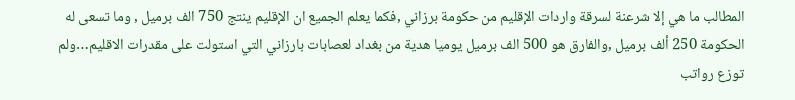المطالب ما هي إلا شرعنة لسرقة واردات الإقليم من حكومة برزاني ,فكما يعلم الجميع ان الإقليم ينتج 750 الف برميل , وما تسعى له الحكومة 250 ألف برميل ,والفارق هو 500 الف برميل يوميا هدية من بغداد لعصابات بارزاني التي استولت على مقدرات الاقليم…ولم توزع رواتب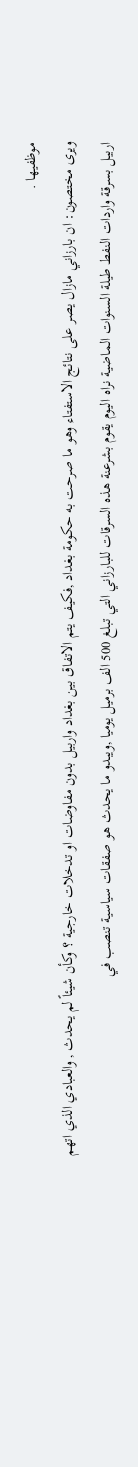موظفيها .
ويرى مختصون: ان بارزاني مازال يصر على نتائج الاستفتاء وهو ما صرحت به حكومة بغداد ,فكيف يتم الاتفاق بين بغداد واربيل بدون مفاوضات او تدخلات خارجية ؟ وكأن شيئاً لم يحدث , والعبادي الذي اتهم اربيل بسرقة واردات النفط طيلة السنوات الماضية نراه اليوم يقوم بشرعنة هذه السرقات للبارزاني التي تبلغ 500 الف برميل يوميا ,ويبدو ما يحدث هو صفقات سياسية تنصب في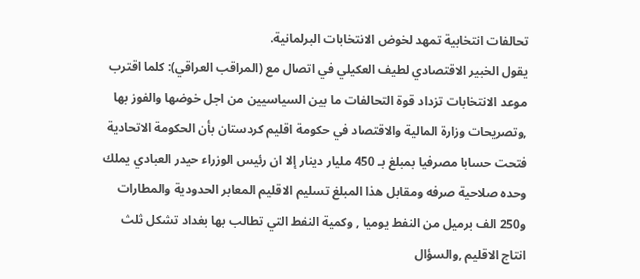تحالفات انتخابية تمهد لخوض الانتخابات البرلمانية.
يقول الخبير الاقتصادي لطيف العكيلي في اتصال مع (المراقب العراقي): كلما اقترب موعد الانتخابات تزداد قوة التحالفات ما بين السياسيين من اجل خوضها والفوز بها ,وتصريحات وزارة المالية والاقتصاد في حكومة اقليم كردستان بأن الحكومة الاتحادية فتحت حسابا مصرفيا بمبلغ بـ 450 مليار دينار إلا ان رئيس الوزراء حيدر العبادي يملك وحده صلاحية صرفه ومقابل هذا المبلغ تسليم الاقليم المعابر الحدودية والمطارات و250 الف برميل من النفط يوميا , وكمية النفط التي تطالب بها بغداد تشكل ثلث انتاج الاقليم ,والسؤال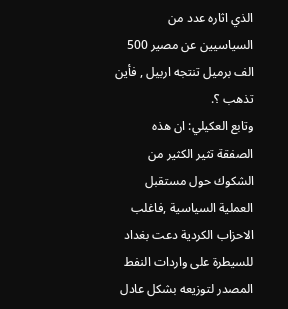الذي اثاره عدد من السياسيين عن مصير 500 الف برميل تنتجه اربيل , فأين تذهب ؟.
وتابع العكيلي: ان هذه الصفقة تثير الكثير من الشكوك حول مستقبل العملية السياسية ,فاغلب الاحزاب الكردية دعت بغداد للسيطرة على واردات النفط المصدر لتوزيعه بشكل عادل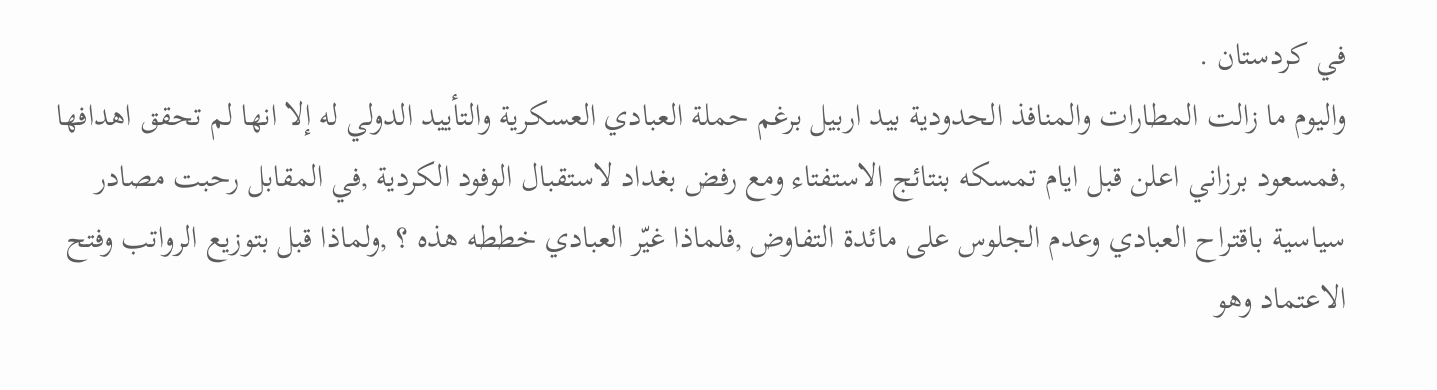في كردستان .
واليوم ما زالت المطارات والمنافذ الحدودية بيد اربيل برغم حملة العبادي العسكرية والتأييد الدولي له إلا انها لم تحقق اهدافها ,فمسعود برزاني اعلن قبل ايام تمسكه بنتائج الاستفتاء ومع رفض بغداد لاستقبال الوفود الكردية ,في المقابل رحبت مصادر سياسية باقتراح العبادي وعدم الجلوس على مائدة التفاوض ,فلماذا غيّر العبادي خططه هذه ؟ ,ولماذا قبل بتوزيع الرواتب وفتح الاعتماد وهو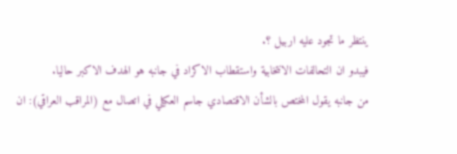ينتظر ما تجود عليه اربيل ؟.
فيبدو ان التحالفات الانتخابية واستقطاب الاكراد في جانبه هو الهدف الاكبر حاليا.
من جانبه يقول المختص بالشأن الاقتصادي جاسم العكيلي في اتصال مع (المراقب العراقي): ان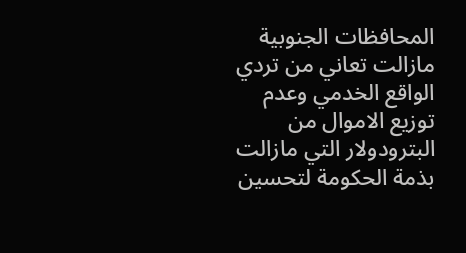المحافظات الجنوبية مازالت تعاني من تردي الواقع الخدمي وعدم توزيع الاموال من البترودولار التي مازالت بذمة الحكومة لتحسين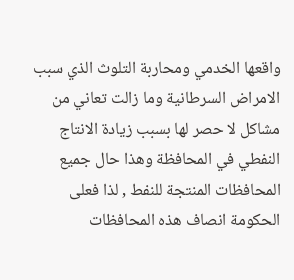واقعها الخدمي ومحاربة التلوث الذي سبب الامراض السرطانية وما زالت تعاني من مشاكل لا حصر لها بسبب زيادة الانتاج النفطي في المحافظة وهذا حال جميع المحافظات المنتجة للنفط , لذا فعلى الحكومة انصاف هذه المحافظات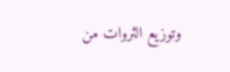وتوزيع الثروات من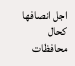اجل انصافها كحال محافظات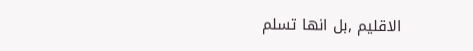الاقليم ,بل انها تسلم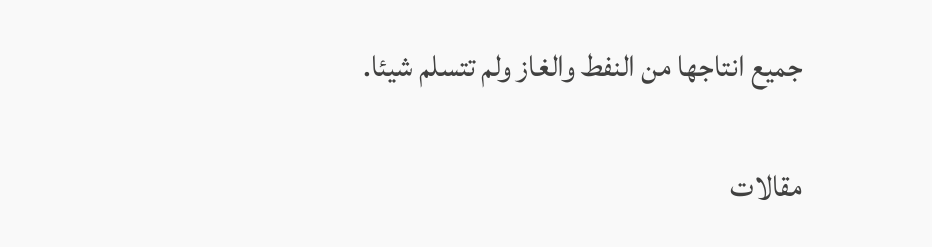جميع انتاجها من النفط والغاز ولم تتسلم شيئا.

مقالات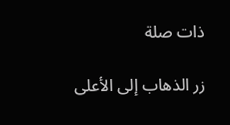ذات صلة

زر الذهاب إلى الأعلى